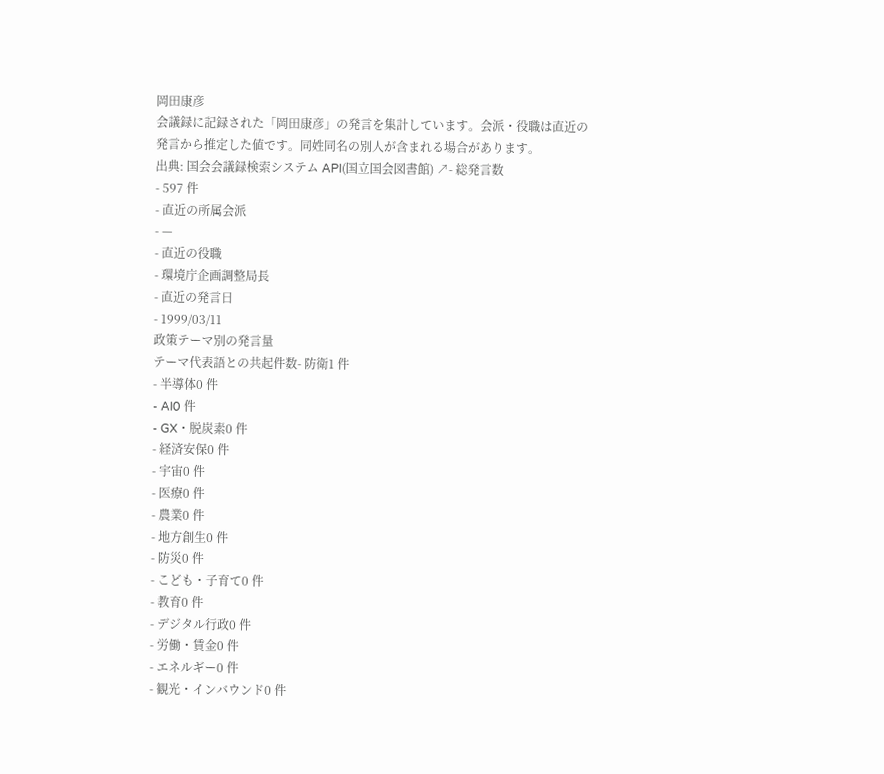岡田康彦
会議録に記録された「岡田康彦」の発言を集計しています。会派・役職は直近の発言から推定した値です。同姓同名の別人が含まれる場合があります。
出典: 国会会議録検索システム API(国立国会図書館) ↗- 総発言数
- 597 件
- 直近の所属会派
- —
- 直近の役職
- 環境庁企画調整局長
- 直近の発言日
- 1999/03/11
政策テーマ別の発言量
テーマ代表語との共起件数- 防衛1 件
- 半導体0 件
- AI0 件
- GX・脱炭素0 件
- 経済安保0 件
- 宇宙0 件
- 医療0 件
- 農業0 件
- 地方創生0 件
- 防災0 件
- こども・子育て0 件
- 教育0 件
- デジタル行政0 件
- 労働・賃金0 件
- エネルギー0 件
- 観光・インバウンド0 件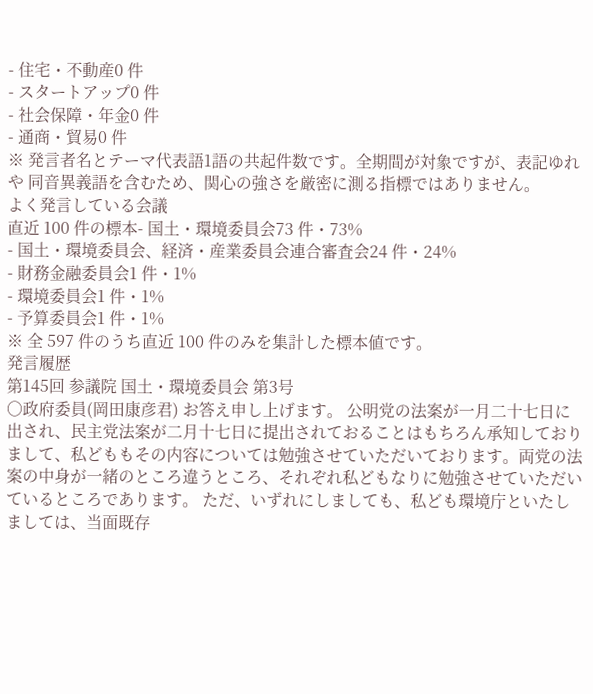- 住宅・不動産0 件
- スタートアップ0 件
- 社会保障・年金0 件
- 通商・貿易0 件
※ 発言者名とテーマ代表語1語の共起件数です。全期間が対象ですが、表記ゆれや 同音異義語を含むため、関心の強さを厳密に測る指標ではありません。
よく発言している会議
直近 100 件の標本- 国土・環境委員会73 件・73%
- 国土・環境委員会、経済・産業委員会連合審査会24 件・24%
- 財務金融委員会1 件・1%
- 環境委員会1 件・1%
- 予算委員会1 件・1%
※ 全 597 件のうち直近 100 件のみを集計した標本値です。
発言履歴
第145回 参議院 国土・環境委員会 第3号
○政府委員(岡田康彦君) お答え申し上げます。 公明党の法案が一月二十七日に出され、民主党法案が二月十七日に提出されておることはもちろん承知しておりまして、私どももその内容については勉強させていただいております。両党の法案の中身が一緒のところ違うところ、それぞれ私どもなりに勉強させていただいているところであります。 ただ、いずれにしましても、私ども環境庁といたしましては、当面既存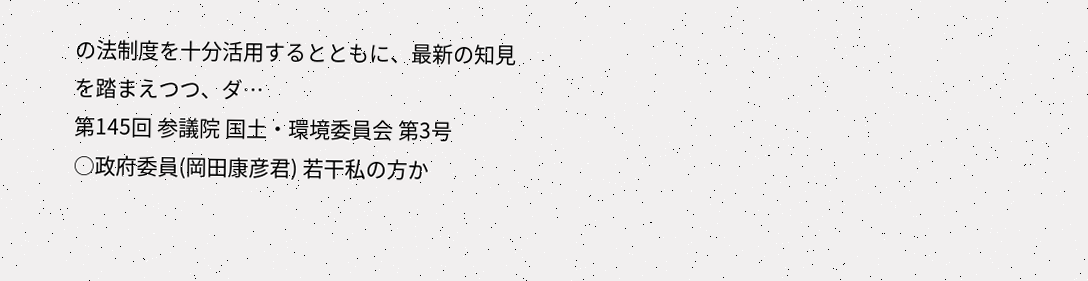の法制度を十分活用するとともに、最新の知見を踏まえつつ、ダ…
第145回 参議院 国土・環境委員会 第3号
○政府委員(岡田康彦君) 若干私の方か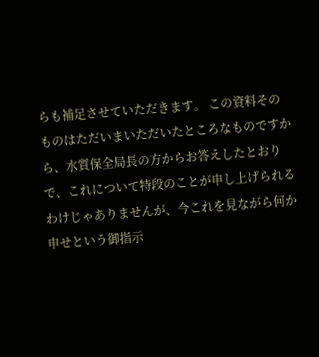らも補足させていただきます。 この資料そのものはただいまいただいたところなものですから、水質保全局長の方からお答えしたとおりで、これについて特段のことが申し上げられるわけじゃありませんが、今これを見ながら何か申せという御指示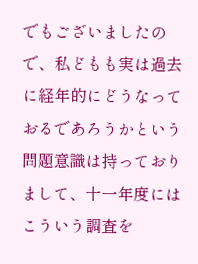でもございましたので、私どもも実は過去に経年的にどうなっておるであろうかという問題意識は持っておりまして、十一年度にはこういう調査を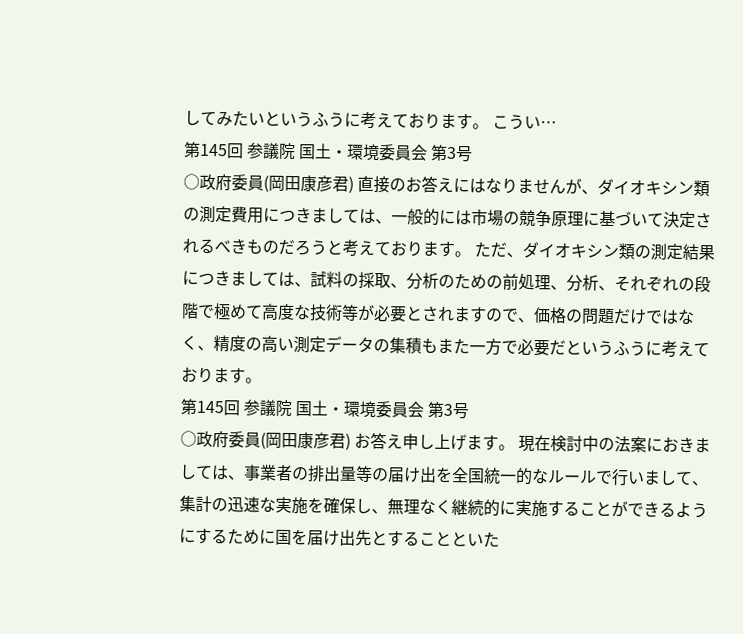してみたいというふうに考えております。 こうい…
第145回 参議院 国土・環境委員会 第3号
○政府委員(岡田康彦君) 直接のお答えにはなりませんが、ダイオキシン類の測定費用につきましては、一般的には市場の競争原理に基づいて決定されるべきものだろうと考えております。 ただ、ダイオキシン類の測定結果につきましては、試料の採取、分析のための前処理、分析、それぞれの段階で極めて高度な技術等が必要とされますので、価格の問題だけではなく、精度の高い測定データの集積もまた一方で必要だというふうに考えております。
第145回 参議院 国土・環境委員会 第3号
○政府委員(岡田康彦君) お答え申し上げます。 現在検討中の法案におきましては、事業者の排出量等の届け出を全国統一的なルールで行いまして、集計の迅速な実施を確保し、無理なく継続的に実施することができるようにするために国を届け出先とすることといた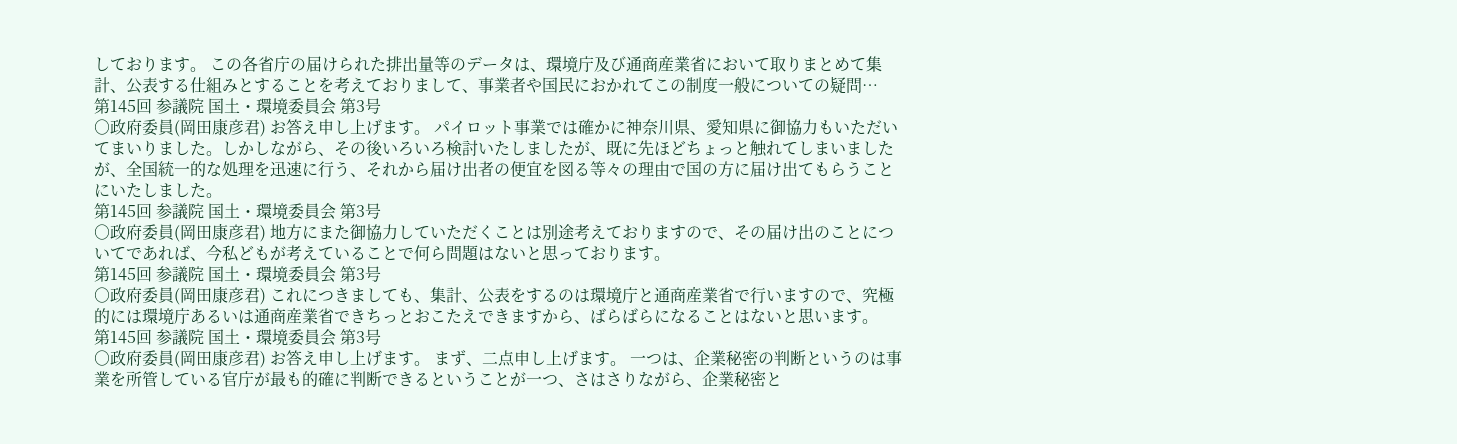しております。 この各省庁の届けられた排出量等のデータは、環境庁及び通商産業省において取りまとめて集計、公表する仕組みとすることを考えておりまして、事業者や国民におかれてこの制度一般についての疑問…
第145回 参議院 国土・環境委員会 第3号
○政府委員(岡田康彦君) お答え申し上げます。 パイロット事業では確かに神奈川県、愛知県に御協力もいただいてまいりました。しかしながら、その後いろいろ検討いたしましたが、既に先ほどちょっと触れてしまいましたが、全国統一的な処理を迅速に行う、それから届け出者の便宜を図る等々の理由で国の方に届け出てもらうことにいたしました。
第145回 参議院 国土・環境委員会 第3号
○政府委員(岡田康彦君) 地方にまた御協力していただくことは別途考えておりますので、その届け出のことについてであれば、今私どもが考えていることで何ら問題はないと思っております。
第145回 参議院 国土・環境委員会 第3号
○政府委員(岡田康彦君) これにつきましても、集計、公表をするのは環境庁と通商産業省で行いますので、究極的には環境庁あるいは通商産業省できちっとおこたえできますから、ばらばらになることはないと思います。
第145回 参議院 国土・環境委員会 第3号
○政府委員(岡田康彦君) お答え申し上げます。 まず、二点申し上げます。 一つは、企業秘密の判断というのは事業を所管している官庁が最も的確に判断できるということが一つ、さはさりながら、企業秘密と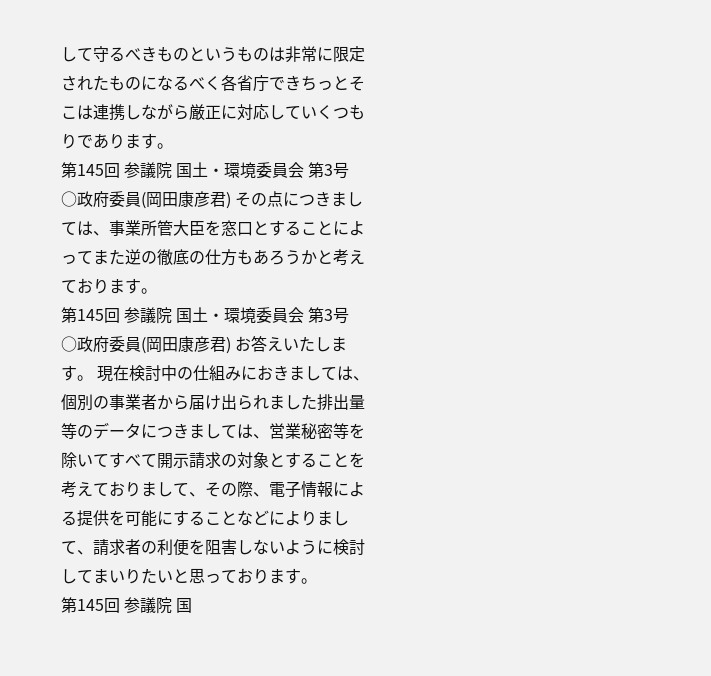して守るべきものというものは非常に限定されたものになるべく各省庁できちっとそこは連携しながら厳正に対応していくつもりであります。
第145回 参議院 国土・環境委員会 第3号
○政府委員(岡田康彦君) その点につきましては、事業所管大臣を窓口とすることによってまた逆の徹底の仕方もあろうかと考えております。
第145回 参議院 国土・環境委員会 第3号
○政府委員(岡田康彦君) お答えいたします。 現在検討中の仕組みにおきましては、個別の事業者から届け出られました排出量等のデータにつきましては、営業秘密等を除いてすべて開示請求の対象とすることを考えておりまして、その際、電子情報による提供を可能にすることなどによりまして、請求者の利便を阻害しないように検討してまいりたいと思っております。
第145回 参議院 国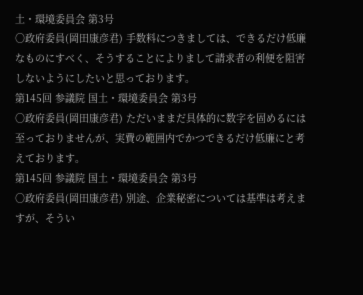土・環境委員会 第3号
○政府委員(岡田康彦君) 手数料につきましては、できるだけ低廉なものにすべく、そうすることによりまして請求者の利便を阻害しないようにしたいと思っております。
第145回 参議院 国土・環境委員会 第3号
○政府委員(岡田康彦君) ただいままだ具体的に数字を固めるには至っておりませんが、実費の範囲内でかつできるだけ低廉にと考えております。
第145回 参議院 国土・環境委員会 第3号
○政府委員(岡田康彦君) 別途、企業秘密については基準は考えますが、そうい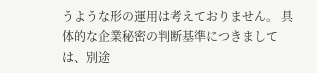うような形の運用は考えておりません。 具体的な企業秘密の判断基準につきましては、別途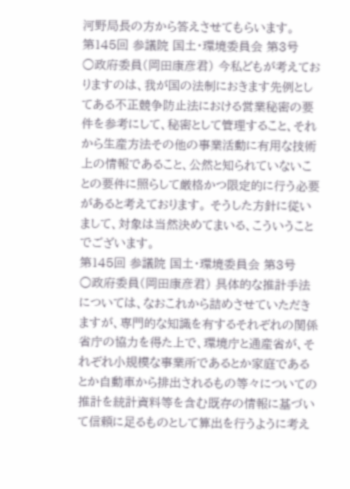河野局長の方から答えさせてもらいます。
第145回 参議院 国土・環境委員会 第3号
○政府委員(岡田康彦君) 今私どもが考えておりますのは、我が国の法制におきます先例としてある不正競争防止法における営業秘密の要件を参考にして、秘密として管理すること、それから生産方法その他の事業活動に有用な技術上の情報であること、公然と知られていないことの要件に照らして厳格かつ限定的に行う必要があると考えております。 そうした方針に従いまして、対象は当然決めてまいる、こういうことでございます。
第145回 参議院 国土・環境委員会 第3号
○政府委員(岡田康彦君) 具体的な推計手法については、なおこれから詰めさせていただきますが、専門的な知識を有するそれぞれの関係省庁の協力を得た上で、環境庁と通産省が、それぞれ小規模な事業所であるとか家庭であるとか自動車から排出されるもの等々についての推計を統計資料等を含む既存の情報に基づいて信頼に足るものとして算出を行うように考え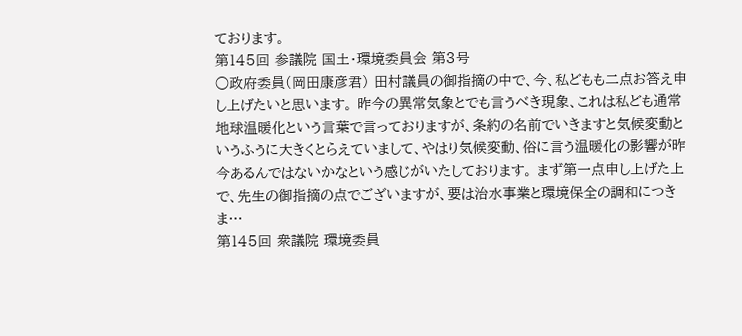ております。
第145回 参議院 国土・環境委員会 第3号
○政府委員(岡田康彦君) 田村議員の御指摘の中で、今、私どもも二点お答え申し上げたいと思います。 昨今の異常気象とでも言うべき現象、これは私ども通常地球温暖化という言葉で言っておりますが、条約の名前でいきますと気候変動というふうに大きくとらえていまして、やはり気候変動、俗に言う温暖化の影響が昨今あるんではないかなという感じがいたしております。 まず第一点申し上げた上で、先生の御指摘の点でございますが、要は治水事業と環境保全の調和につきま…
第145回 衆議院 環境委員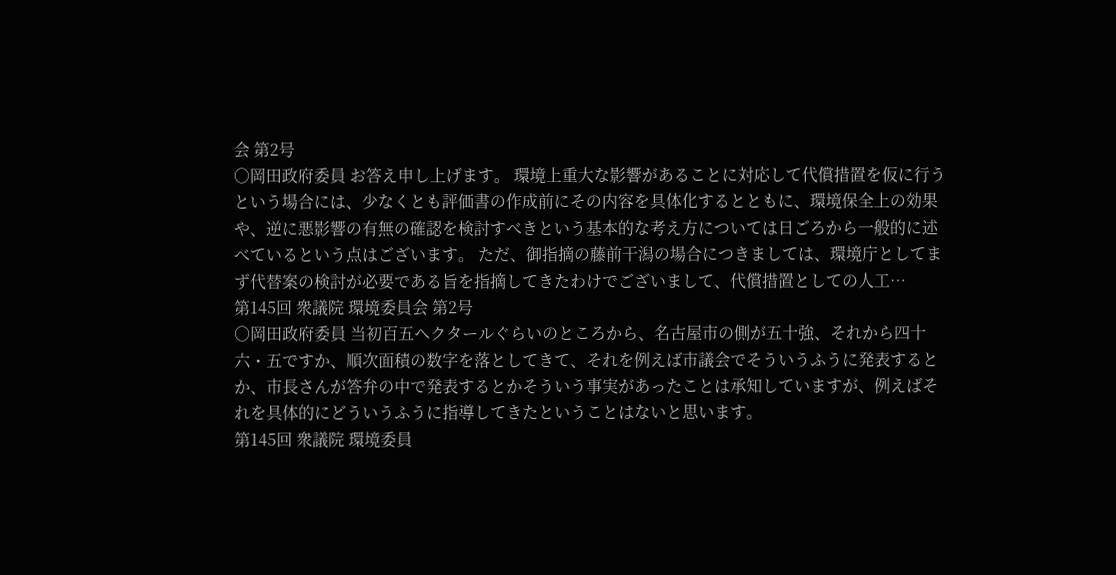会 第2号
○岡田政府委員 お答え申し上げます。 環境上重大な影響があることに対応して代償措置を仮に行うという場合には、少なくとも評価書の作成前にその内容を具体化するとともに、環境保全上の効果や、逆に悪影響の有無の確認を検討すべきという基本的な考え方については日ごろから一般的に述べているという点はございます。 ただ、御指摘の藤前干潟の場合につきましては、環境庁としてまず代替案の検討が必要である旨を指摘してきたわけでございまして、代償措置としての人工…
第145回 衆議院 環境委員会 第2号
○岡田政府委員 当初百五ヘクタールぐらいのところから、名古屋市の側が五十強、それから四十六・五ですか、順次面積の数字を落としてきて、それを例えば市議会でそういうふうに発表するとか、市長さんが答弁の中で発表するとかそういう事実があったことは承知していますが、例えばそれを具体的にどういうふうに指導してきたということはないと思います。
第145回 衆議院 環境委員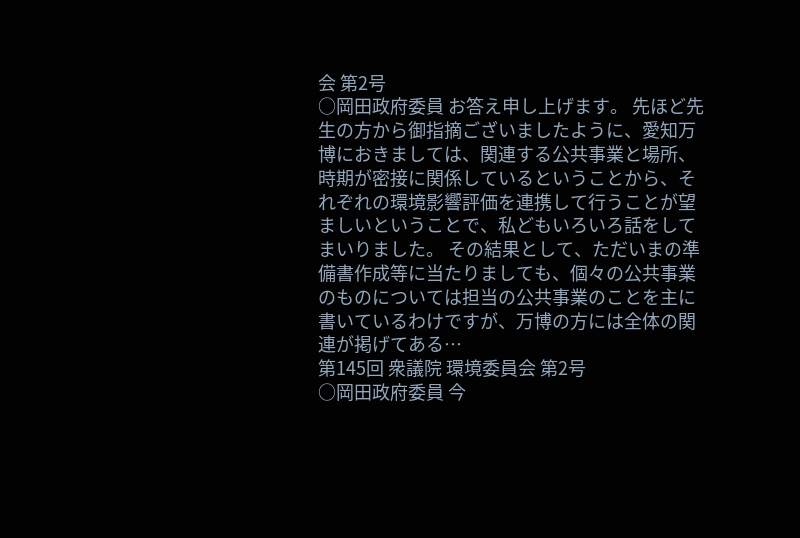会 第2号
○岡田政府委員 お答え申し上げます。 先ほど先生の方から御指摘ございましたように、愛知万博におきましては、関連する公共事業と場所、時期が密接に関係しているということから、それぞれの環境影響評価を連携して行うことが望ましいということで、私どもいろいろ話をしてまいりました。 その結果として、ただいまの準備書作成等に当たりましても、個々の公共事業のものについては担当の公共事業のことを主に書いているわけですが、万博の方には全体の関連が掲げてある…
第145回 衆議院 環境委員会 第2号
○岡田政府委員 今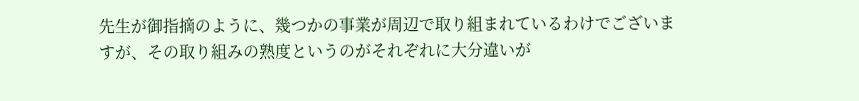先生が御指摘のように、幾つかの事業が周辺で取り組まれているわけでございますが、その取り組みの熟度というのがそれぞれに大分違いが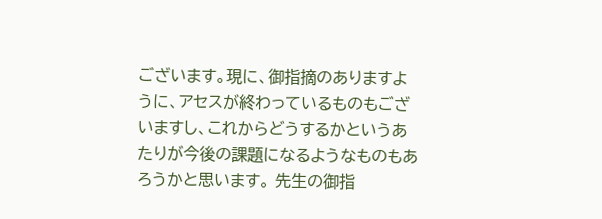ございます。現に、御指摘のありますように、アセスが終わっているものもございますし、これからどうするかというあたりが今後の課題になるようなものもあろうかと思います。 先生の御指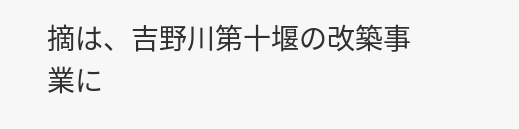摘は、吉野川第十堰の改築事業に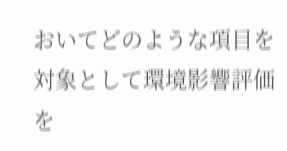おいてどのような項目を対象として環境影響評価を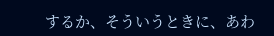するか、そういうときに、あわ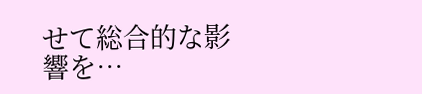せて総合的な影響を…